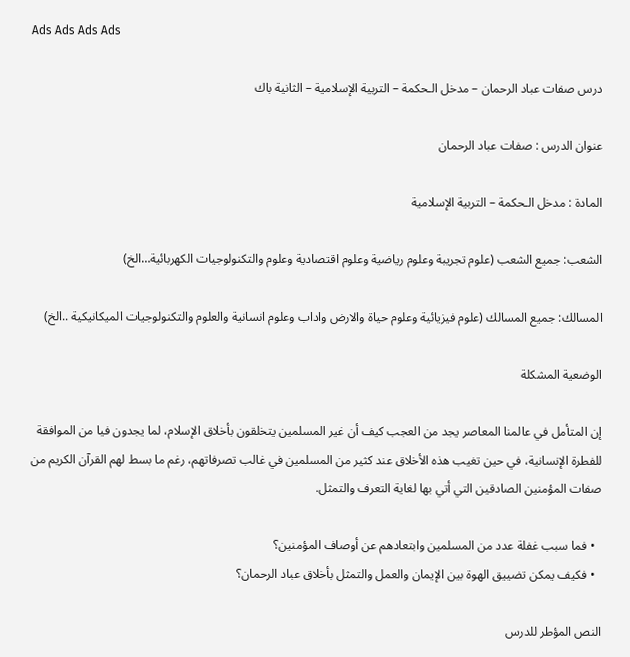Ads Ads Ads Ads

درس صفات عباد الرحمان – مدخل الـحكمة – التربية الإسلامية – الثانية باك

عنوان الدرس : صفات عباد الرحمان

المادة : مدخل الـحكمة – التربية الإسلامية

الشعب: جميع الشعب (علوم تجريبة وعلوم رياضية وعلوم اقتصادية وعلوم والتكنولوجيات الكهربائية…الخ)

المسالك: جميع المسالك (علوم فيزيائية وعلوم حياة والارض واداب وعلوم انسانية والعلوم والتكنولوجيات الميكانيكية ..الخ)

الوضعية المشكلة

إن المتأمل في عالمنا المعاصر يجد من العجب كيف أن غير المسلمين يتخلقون بأخلاق الإسلام، لما يجدون فيا من الموافقة للفطرة الإنسانية، في حين تغيب هذه الأخلاق عند كثير من المسلمين في غالب تصرفاتهم، رغم ما بسط لهم القرآن الكريم من صفات المؤمنين الصادقين التي أتي بها لغاية التعرف والتمثل.

  • فما سبب غفلة عدد من المسلمين وابتعادهم عن أوصاف المؤمنين؟
  • فكيف يمكن تضييق الهوة بين الإيمان والعمل والتمثل بأخلاق عباد الرحمان؟

النص المؤطر للدرس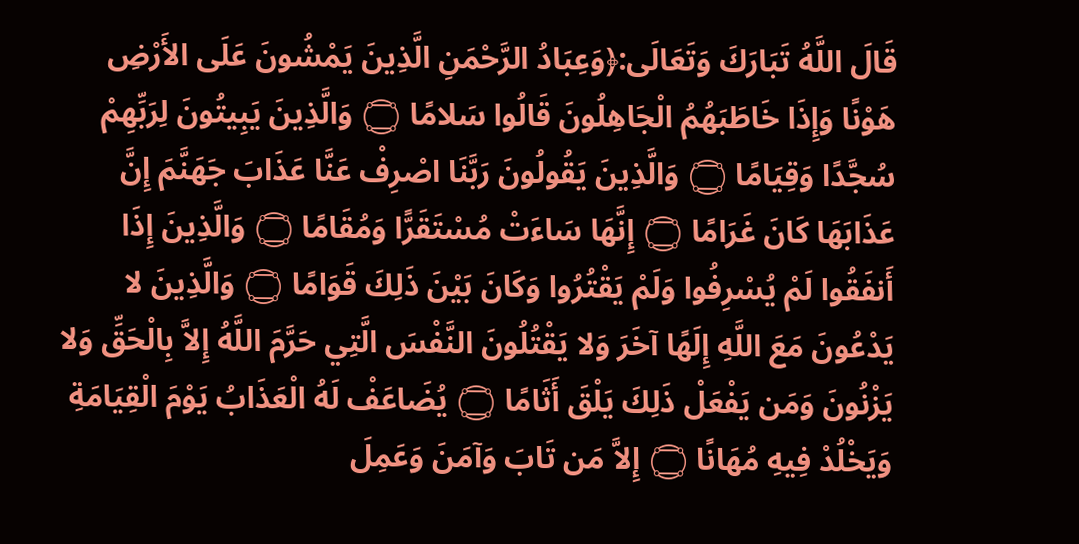قَالَ اللَّهُ تَبَارَكَ وَتَعَالَى:﴿وَعِبَادُ الرَّحْمَنِ الَّذِينَ يَمْشُونَ عَلَى الأَرْضِ هَوْنًا وَإِذَا خَاطَبَهُمُ الْجَاهِلُونَ قَالُوا سَلامًا ۝ وَالَّذِينَ يَبِيتُونَ لِرَبِّهِمْ سُجَّدًا وَقِيَامًا ۝ وَالَّذِينَ يَقُولُونَ رَبَّنَا اصْرِفْ عَنَّا عَذَابَ جَهَنَّمَ إِنَّ عَذَابَهَا كَانَ غَرَامًا ۝ إِنَّهَا سَاءَتْ مُسْتَقَرًّا وَمُقَامًا ۝ وَالَّذِينَ إِذَا أَنفَقُوا لَمْ يُسْرِفُوا وَلَمْ يَقْتُرُوا وَكَانَ بَيْنَ ذَلِكَ قَوَامًا ۝ وَالَّذِينَ لا يَدْعُونَ مَعَ اللَّهِ إِلَهًا آخَرَ وَلا يَقْتُلُونَ النَّفْسَ الَّتِي حَرَّمَ اللَّهُ إِلاَّ بِالْحَقِّ وَلا يَزْنُونَ وَمَن يَفْعَلْ ذَلِكَ يَلْقَ أَثَامًا ۝ يُضَاعَفْ لَهُ الْعَذَابُ يَوْمَ الْقِيَامَةِ وَيَخْلُدْ فِيهِ مُهَانًا ۝ إِلاَّ مَن تَابَ وَآمَنَ وَعَمِلَ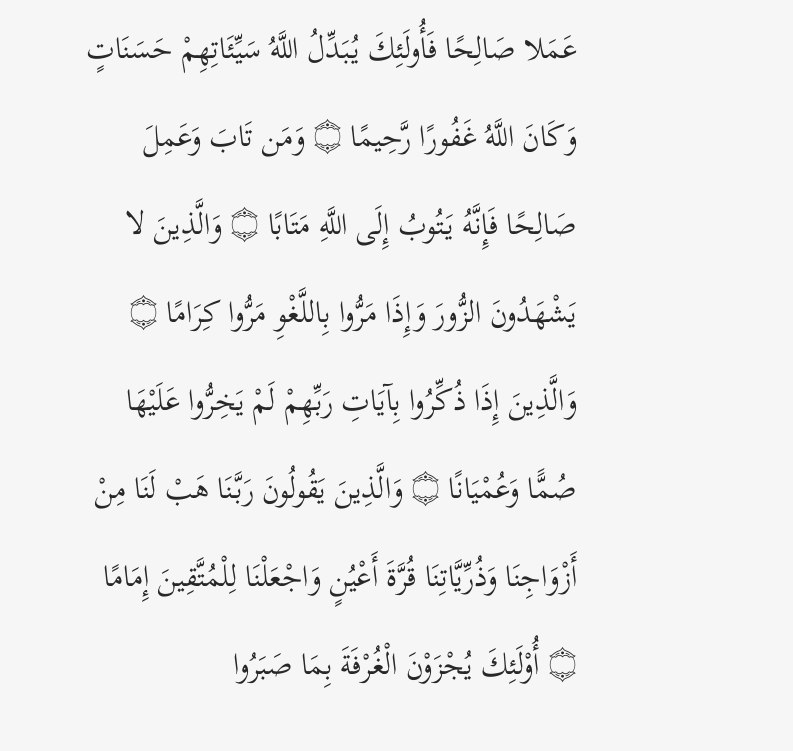عَمَلا صَالِحًا فَأُولَئِكَ يُبَدِّلُ اللَّهُ سَيِّئَاتِهِمْ حَسَنَاتٍ وَكَانَ اللَّهُ غَفُورًا رَّحِيمًا ۝ وَمَن تَابَ وَعَمِلَ صَالِحًا فَإِنَّهُ يَتُوبُ إِلَى اللَّهِ مَتَابًا ۝ وَالَّذِينَ لا يَشْهَدُونَ الزُّورَ وَإِذَا مَرُّوا بِاللَّغْوِ مَرُّوا كِرَامًا ۝ وَالَّذِينَ إِذَا ذُكِّرُوا بِآيَاتِ رَبِّهِمْ لَمْ يَخِرُّوا عَلَيْهَا صُمًّا وَعُمْيَانًا ۝ وَالَّذِينَ يَقُولُونَ رَبَّنَا هَبْ لَنَا مِنْ أَزْوَاجِنَا وَذُرِّيَّاتِنَا قُرَّةَ أَعْيُنٍ وَاجْعَلْنَا لِلْمُتَّقِينَ إِمَامًا ۝ أُوْلَئِكَ يُجْزَوْنَ الْغُرْفَةَ بِمَا صَبَرُوا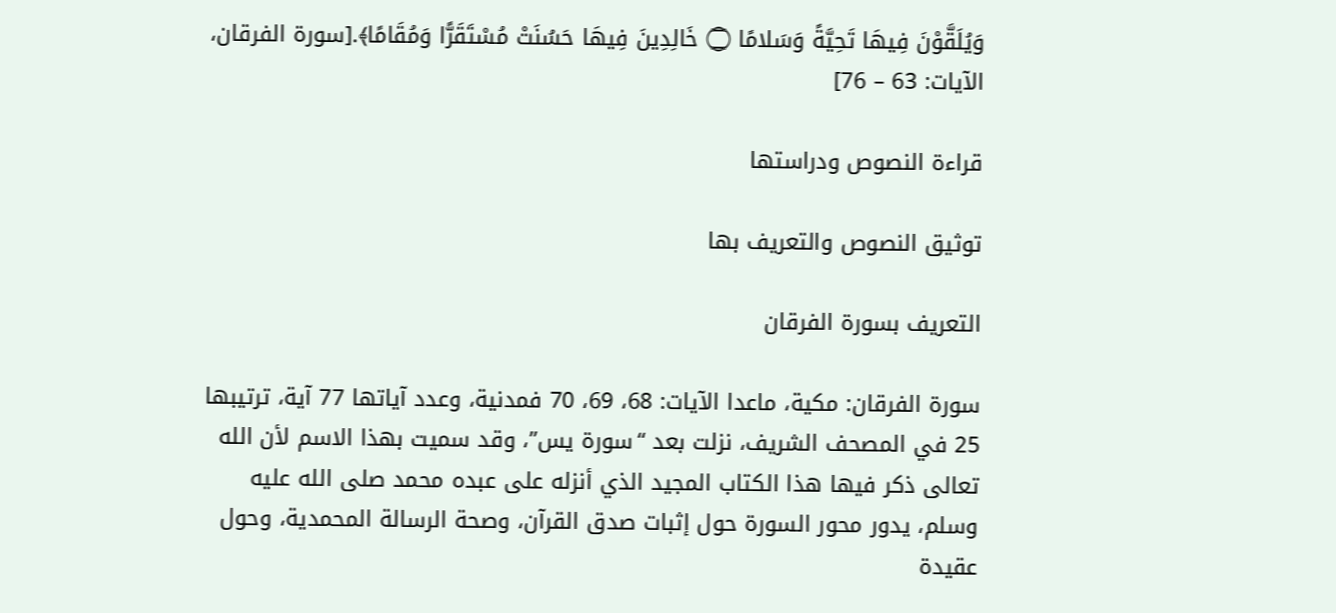وَيُلَقَّوْنَ فِيهَا تَحِيَّةً وَسَلامًا ۝ خَالِدِينَ فِيهَا حَسُنَتْ مُسْتَقَرًّا وَمُقَامًا﴾.[سورة الفرقان، الآيات: 63 – 76]

قراءة النصوص ودراستها

توثيق النصوص والتعريف بها

التعريف بسورة الفرقان

سورة الفرقان: مكية، ماعدا الآيات: 68، 69، 70 فمدنية، وعدد آياتها 77 آية، ترتيبها 25 في المصحف الشريف، نزلت بعد “سورة يس”، وقد سميت بهذا الاسم لأن الله تعالى ذكر فيها هذا الكتاب المجيد الذي أنزله على عبده محمد صلى الله عليه وسلم، يدور محور السورة حول إثبات صدق القرآن، وصحة الرسالة المحمدية، وحول عقيدة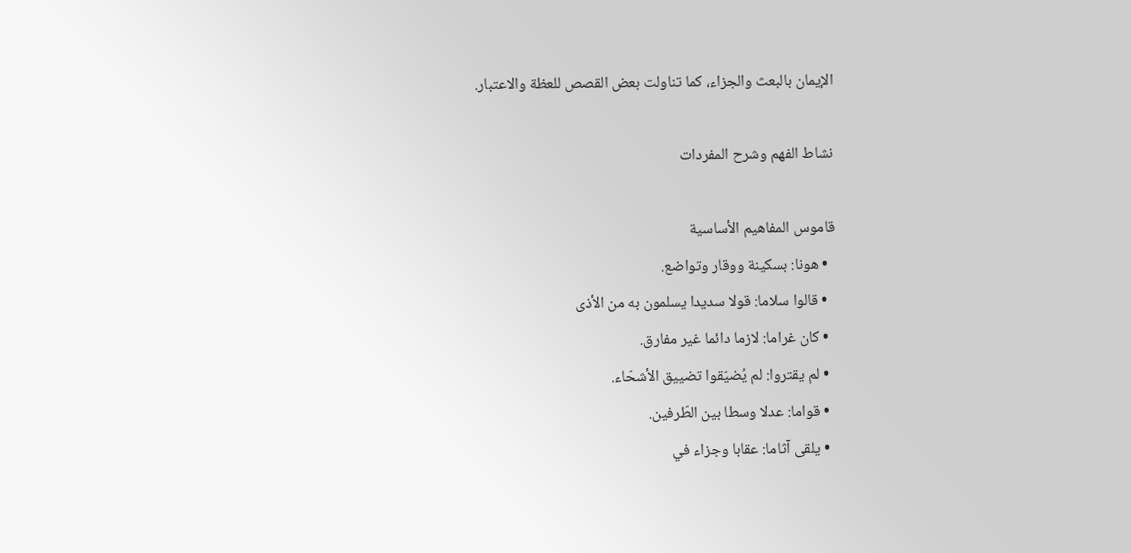الإيمان بالبعث والجزاء، كما تناولت بعض القصص للعظة والاعتبار.

نشاط الفهم وشرح المفردات

قاموس المفاهيم الأساسية
  • هونا: بسكينة ووقار وتواضع.
  • قالوا سلاما: قولا سديدا يسلمون به من الأذى
  • كان غراما: لازما دائما غير مفارق.
  • لم يقتروا: لم يُضيّقوا تضييق الأشحّاء.
  • قواما: عدلا وسطا بين الطّرفين.
  • يلقى آثاما: عقابا وجزاء في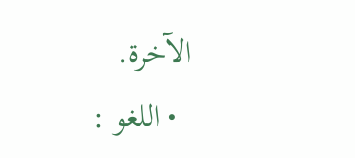الآخرة.
  • اللغو :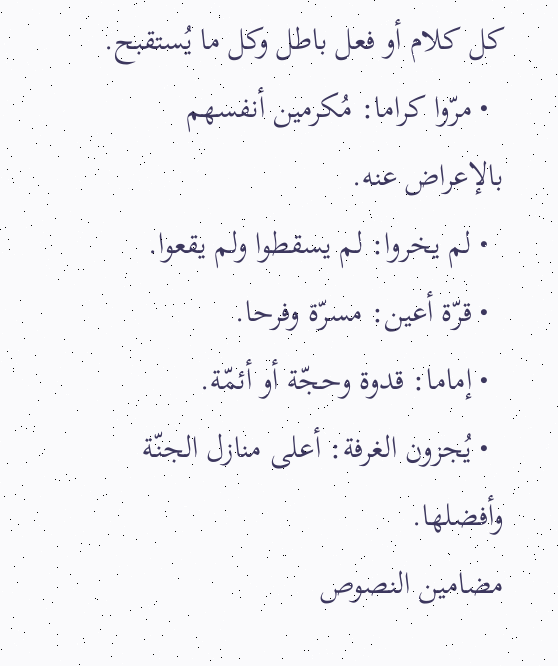كل كلام أو فعل باطل وكل ما يُستقبح.
  • مرّوا كراما: مُكرمين أنفسهم بالإعراض عنه.
  • لم يخروا: لم يسقطوا ولم يقعوا.
  • قرّة أعين: مسرّة وفرحا.
  • إماما: قدوة وحجّة أو أئمّة.
  • يُجزون الغرفة: أعلى منازل الجنّة وأفضلها.
مضامين النصوص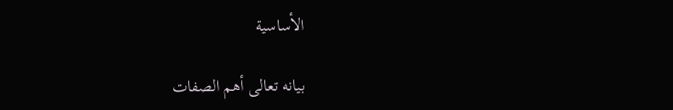الأساسية

بيانه تعالى أهم الصفات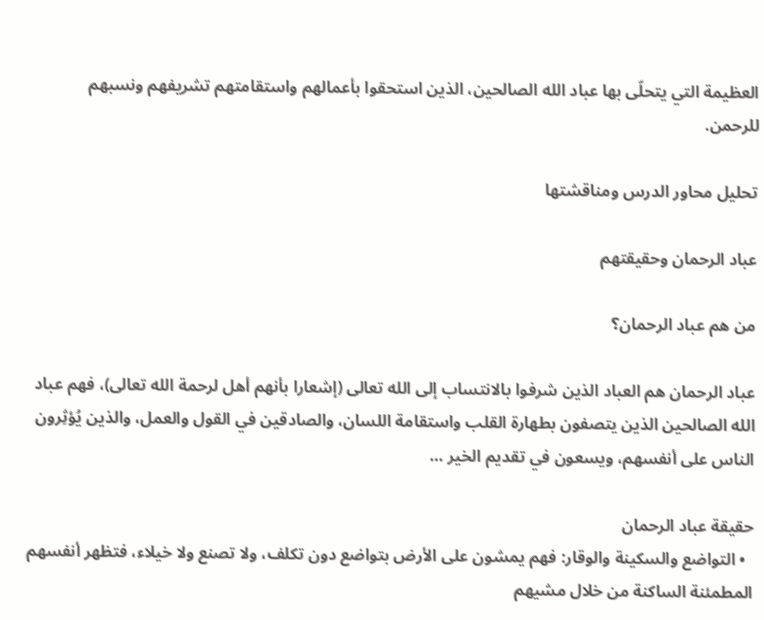العظيمة التي يتحلّى بها عباد الله الصالحين، الذين استحقوا بأعمالهم واستقامتهم تشريفهم ونسبهم للرحمن.

تحليل محاور الدرس ومناقشتها

عباد الرحمان وحقيقتهم

من هم عباد الرحمان؟

عباد الرحمان هم العباد الذين شرفوا بالانتساب إلى الله تعالى (إشعارا بأنهم أهل لرحمة الله تعالى)، فهم عباد الله الصالحين الذين يتصفون بطهارة القلب واستقامة اللسان، والصادقين في القول والعمل، والذين يُؤثِرون الناس على أنفسهم، ويسعون في تقديم الخير …

حقيقة عباد الرحمان
  • التواضع والسكينة والوقار: فهم يمشون على الأرض بتواضع دون تكلف، ولا تصنع ولا خيلاء، فتظهر أنفسهم المطمئنة الساكنة من خلال مشيهم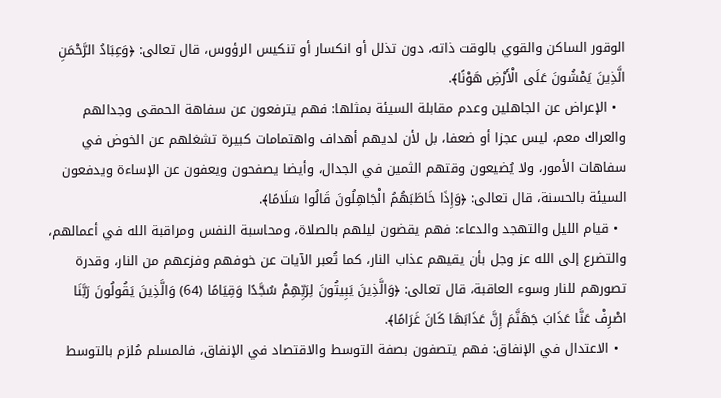الوقور الساكن والقوي بالوقت ذاته، دون تذلل أو انكسار أو تنكيس الرؤوس، قال تعالى: ﴿وَعِبَادُ الرَّحْمَنِ الَّذِينَ يَمْشُونَ عَلَى الْأَرْضِ هَوْنًا﴾.
  • الإعراض عن الجاهلين وعدم مقابلة السيئة بمثلها: فهم يترفعون عن سفاهة الحمقى وجدالهم والعراك معم، ليس عجزا أو ضعفا، بل لأن لديهم أهداف واهتمامات كبيرة تشغلهم عن الخوض في سفاهات الأمور، ولا يُضيعون وقتهم الثمين في الجدال، وأيضا يصفحون ويعفون عن الإساءة ويدفعون السيئة بالحسنة، قال تعالى: ﴿وَإِذَا خَاطَبَهُمُ الْجَاهِلُونَ قَالُوا سَلَامًا﴾.
  • قيام الليل والتهجد والدعاء: فهم يقضون ليلهم بالصلاة، ومحاسبة النفس ومراقبة الله في أعمالهم، والتضرع إلى الله عز وجل بأن يقيهم عذاب النار، كما تُعبر الآيات عن خوفهم وفزعهم من النار، وقدرة تصورهم للنار وسوء العاقبة، قال تعالى: ﴿وَالَّذِينَ يَبِيتُونَ لِرَبِّهِمْ سُجَّدًا وَقِيَامًا (64) وَالَّذِينَ يَقُولُونَ رَبَّنَا اصْرِفْ عَنَّا عَذَابَ جَهَنَّمَ إِنَّ عَذَابَهَا كَانَ غَرَامًا﴾.
  • الاعتدال في الإنفاق: فهم يتصفون بصفة التوسط والاقتصاد في الإنفاق، فالمسلم مُلزم بالتوسط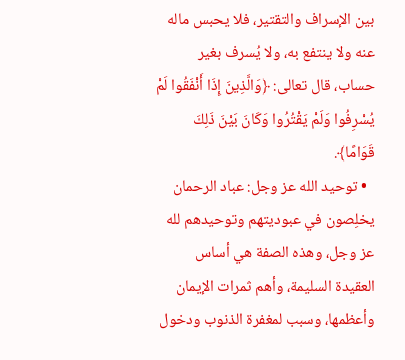بين الإسراف والتقتير، فلا يحبس ماله عنه ولا ينتفع به، ولا يُسرف بغير حساب، قال تعالى: ﴿وَالَّذِينَ إِذَا أَنْفَقُوا لَمْ يُسْرِفُوا وَلَمْ يَقْتُرُوا وَكَانَ بَيْنَ ذَلِكَ قَوَامًا﴾.
  • توحيد الله عز وجل: عباد الرحمان يخلِصون في عبوديتهم وتوحيدهم لله عز وجل، وهذه الصفة هي أساس العقيدة السليمة، وأهم ثمرات الإيمان وأعظمها، وسبب لمغفرة الذنوب ودخول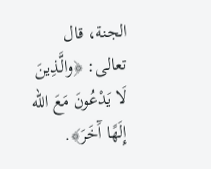الجنة، قال تعالى: ﴿والَّذِينَ لَا يَدْعُونَ مَعَ الله إِلَهًا آَخَرَ﴾.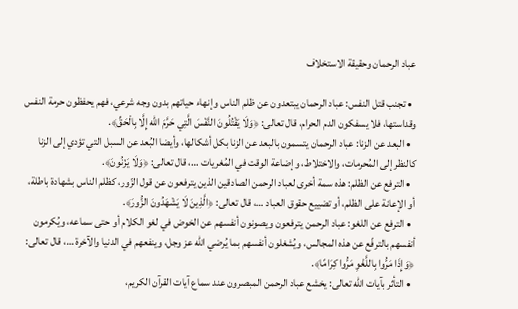عباد الرحمان وحقيقة الاستخلاف

  • تجنب قتل النفس: عباد الرحمان يبتعدون عن ظلم الناس وإنهاء حياتهم بدون وجه شرعي، فهم يحفظون حرمة النفس وقداستها، فلا يسفكون الدم الحرام، قال تعالى: ﴿وَلَا يَقْتُلُونَ النَّفْسَ الَّتِي حَرَّمَ الله إِلَّا بِالْحَقِّ﴾.
  • البعد عن الزنا: عباد الرحمان يتسمون بالبعد عن الزنا بكل أشكالها، وأيضا البُعد عن السبل التي تؤدي إلى الزنا كالنظر إلى المُحرمات، والاختلاط، وإضاعة الوقت في المُغريات …، قال تعالى: ﴿وَلَا يَزْنُونَ﴾.
  • الترفع عن الظلم: هذه سمة أخرى لعباد الرحمن الصادقين الذين يترفعون عن قول الزّور، كظلم الناس بشهادة باطلة، أو الإعانة على الظلم، أو تضييع حقوق العباد …، قال تعالى: ﴿الَّذِينَ لَا يَشْهَدُونَ الزُّورَ﴾.
  • الترفع عن اللغو: عباد الرحمن يترفعون ويصونون أنفسهم عن الخوض في لغو الكلام أو حتى سماعه، ويُكرمون أنفسهم بالترفّع عن هذه المجالس، ويُشغلون أنفسهم بما يُرضي الله عز وجل، وينفعهم في الدنيا والآخرة …، قال تعالى: ﴿وَإِذَا مَرُّوا بِاللَّغْوِ مَرُّوا كِرَامًا﴾.
  • التأثر بآيات الله تعالى: يخشع عباد الرحمن المبصرون عند سماع آيات القرآن الكريم،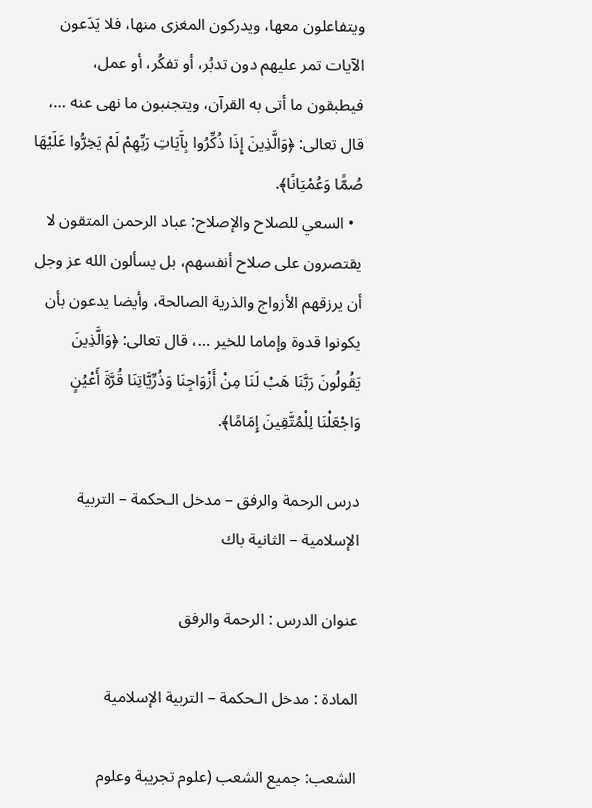ويتفاعلون معها، ويدركون المغزى منها، فلا يَدَعون الآيات تمر عليهم دون تدبُر، أو تفكُر، أو عمل، فيطبقون ما أتى به القرآن، ويتجنبون ما نهى عنه …، قال تعالى: ﴿وَالَّذِينَ إِذَا ذُكِّرُوا بِآَيَاتِ رَبِّهِمْ لَمْ يَخِرُّوا عَلَيْهَا صُمًّا وَعُمْيَانًا﴾.
  • السعي للصلاح والإصلاح: عباد الرحمن المتقون لا يقتصرون على صلاح أنفسهم، بل يسألون الله عز وجل أن يرزقهم الأزواج والذرية الصالحة، وأيضا يدعون بأن يكونوا قدوة وإماما للخير …، قال تعالى: ﴿وَالَّذِينَ يَقُولُونَ رَبَّنَا هَبْ لَنَا مِنْ أَزْوَاجِنَا وَذُرِّيَّاتِنَا قُرَّةَ أَعْيُنٍ وَاجْعَلْنَا لِلْمُتَّقِينَ إِمَامًا﴾.

درس الرحمة والرفق – مدخل الـحكمة – التربية الإسلامية – الثانية باك

عنوان الدرس : الرحمة والرفق

المادة : مدخل الـحكمة – التربية الإسلامية

الشعب: جميع الشعب (علوم تجريبة وعلوم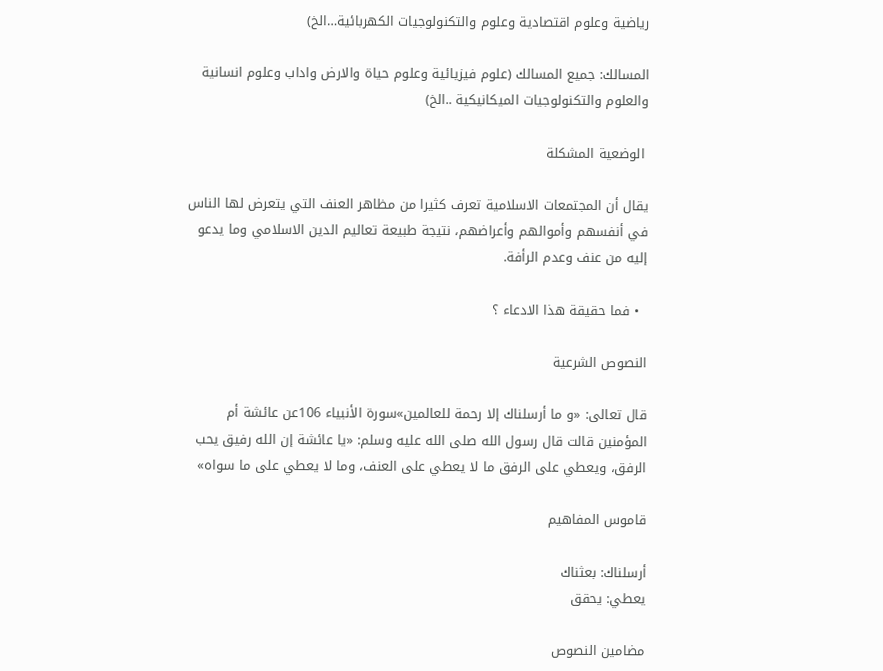رياضية وعلوم اقتصادية وعلوم والتكنولوجيات الكهربائية…الخ)

المسالك: جميع المسالك (علوم فيزيائية وعلوم حياة والارض واداب وعلوم انسانية والعلوم والتكنولوجيات الميكانيكية ..الخ)

 الوضعية المشكلة

يقال أن المجتمعات الاسلامية تعرف كثيرا من مظاهر العنف التي يتعرض لها الناس في أنفسهم وأموالهم وأعراضهم، نتيجة طبيعة تعاليم الدين الاسلامي وما يدعو إليه من عنف وعدم الرأفة.

  • فما حقيقة هذا الادعاء ؟

النصوص الشرعية

قال تعالى: «و ما أرسلناك إلا رحمة للعالمين»سورة الأنبياء 106عن عائشة أم المؤمنين قالت قال رسول الله صلى الله عليه وسلم: «يا عائشة إن الله رفيق يحب الرفق، ويعطي على الرفق ما لا يعطي على العنف، وما لا يعطي على ما سواه»

قاموس المفاهيم

أرسلناك: بعثناك
يعطي: يحقق

مضامين النصوص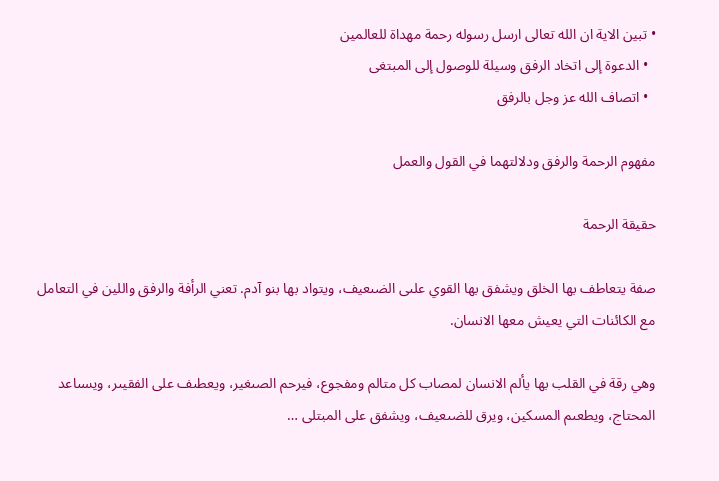• تبين الاية ان الله تعالى ارسل رسوله رحمة مهداة للعالمين
  • الدعوة إلى اتخاد الرفق وسيلة للوصول إلى المبتغى
  • اتصاف الله عز وجل بالرفق

مفهوم الرحمة والرفق ودلالتهما في القول والعمل

حقيقة الرحمة

صفة يتعاطف بها الخلق ويشفق بها القوي علىى الضىعيف، ويتواد بها بنو آدم. تعني الرأفة والرفق واللين في التعامل مع الكائنات التي يعيش معها الانسان.

وهي رقة في القلب بها يألم الانسان لمصاب كل متالم ومفجوع، فيرحم الصىغير، ويعطىف على الفقيىر، ويسىاعد المحتاج، ويطعىم المسكين، ويرق للضىعيف، ويشفق على المبتلى …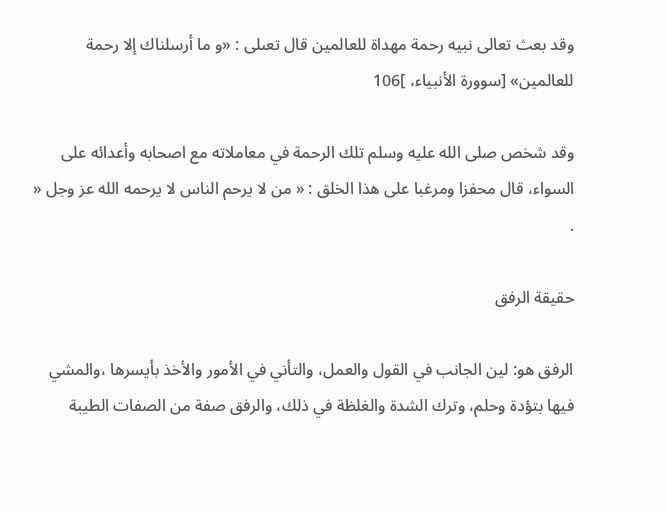وقد بعث تعالى نبيه رحمة مهداة للعالمين قال تعىلى : «و ما أرسلناك إلا رحمة للعالمين» [سوورة الأنبياء، ]106

وقد شخص صلى الله عليه وسلم تلك الرحمة في معاملاته مع اصحابه وأعدائه على السواء، قال محفزا ومرغبا على هذا الخلق : « من لا يرحم الناس لا يرحمه الله عز وجل « .

حقيقة الرفق

الرفق هو: لين الجانب في القول والعمل، والتأني في الأمور والأخذ بأيسرها ،والمشي فيها بتؤدة وحلم، وترك الشدة والغلظة في ذلك، والرفق صفة من الصفات الطيبة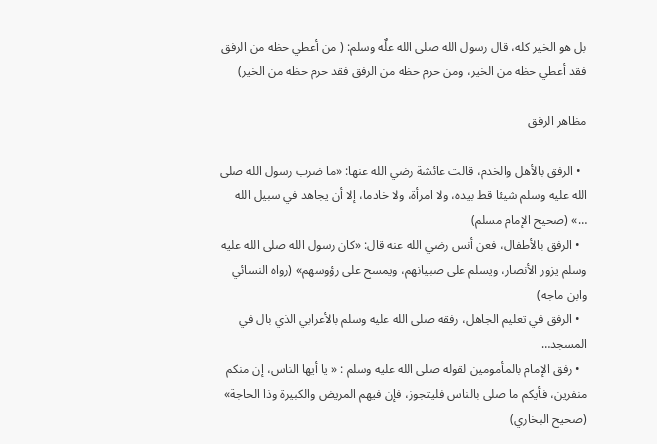بل هو الخير كله، قال رسول الله صلى الله علٌه وسلم: ( من أعطي حظه من الرفق فقد أعطي حظه من الخير، ومن حرم حظه من الرفق فقد حرم حظه من الخير)

مظاهر الرفق

  • الرفق بالأهل والخدم، قالت عائشة رضي الله عنها: «ما ضرب رسول الله صلى الله عليه وسلم شيئا قط بيده، ولا امرأة، ولا خادما، إلا أن يجاهد في سبيل الله …» (صحيح الإمام مسلم)
  • الرفق بالأطفال، فعن أنس رضي الله عنه قال: «كان رسول الله صلى الله عليه وسلم يزور الأنصار، ويسلم على صبيانهم، ويمسح على رؤوسهم» (رواه النسائي وابن ماجه)
  • الرفق في تعليم الجاهل، رفقه صلى الله عليه وسلم بالأعرابي الذي بال في المسجد…
  • رفق الإمام بالمأمومين لقوله صلى الله عليه وسلم : « يا أيها الناس، إن منكم منفرين، فأيكم ما صلى بالناس فليتجوز، فإن فيهم المريض والكبيرة وذا الحاجة» (صحيح البخاري)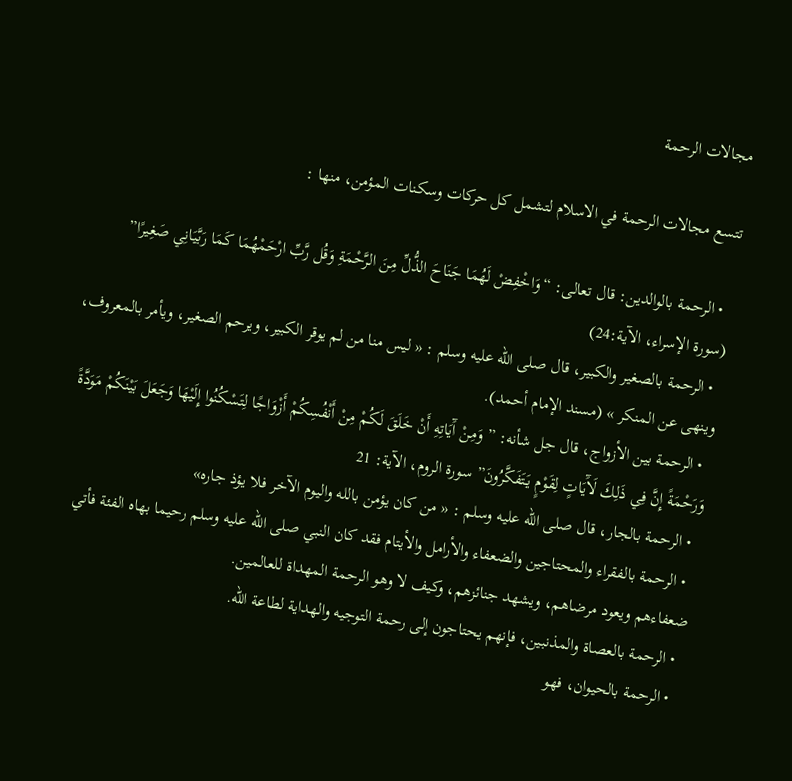مجالات الرحمة

تتسع مجالات الرحمة في الاسلام لتشمل كل حركات وسكنات المؤمن، منها :

  • الرحمة بالوالدين: قال تعالى: “وَاخْفِضْ لَهُمَا جَنَاحَ الذُّلِّ مِنَ الرَّحْمَةِ وَقُل رَّبِّ ارْحَمْهُمَا كَمَا رَبَّيَانِي صَغِيرًا” (سورة الإسراء، الآية:24)
  • الرحمة بالصغير والكبير، قال صلى الله عليه وسلم : « ليس منا من لم يوقر الكبير، ويرحم الصغير، ويأمر بالمعروف، وينهى عن المنكر » (مسند الإمام أحمد).
  • الرحمة بين الأزواج، قال جل شأنه: ” وَمِنْ آَيَاتِهِ أَنْ خَلَقَ لَكُمْ مِنْ أَنْفُسِكُمْ أَزْوَاجًا لِتَسْكُنُوا إِلَيْهَا وَجَعَلَ بَيْنَكُمْ مَوَدَّةً وَرَحْمَةً إِنَّ فِي ذَلِكَ لَآَيَاتٍ لِقَوْمٍ يَتَفَكَّرُونَ” سورة الروم، الآية: 21
  • الرحمة بالجار، قال صلى الله عليه وسلم : « من كان يؤمن بالله واليوم الآخر فلا يؤذ جاره»
  • الرحمة بالفقراء والمحتاجين والضعفاء والأرامل والأيتام فقد كان النبي صلى الله عليه وسلم رحيما بهاه الفئة فأتي ضعفاءهم ويعود مرضاهم، ويشهد جنائزهم، وكيف لا وهو الرحمة المهداة للعالمين.
  • الرحمة بالعصاة والمذنبين، فإنهم يحتاجون إلى رحمة التوجيه والهداية لطاعة الله.
  • الرحمة بالحيوان، فهو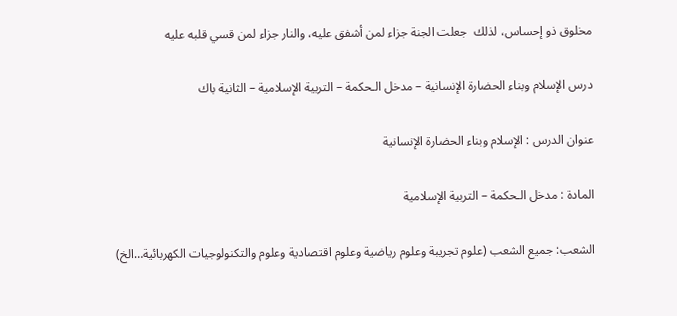مخلوق ذو إحساس، لذلك  جعلت الجنة جزاء لمن أشفق عليه، والنار جزاء لمن قسي قلبه عليه

درس الإسلام وبناء الحضارة الإنسانية – مدخل الـحكمة – التربية الإسلامية – الثانية باك

عنوان الدرس : الإسلام وبناء الحضارة الإنسانية

المادة : مدخل الـحكمة – التربية الإسلامية

الشعب: جميع الشعب (علوم تجريبة وعلوم رياضية وعلوم اقتصادية وعلوم والتكنولوجيات الكهربائية…الخ)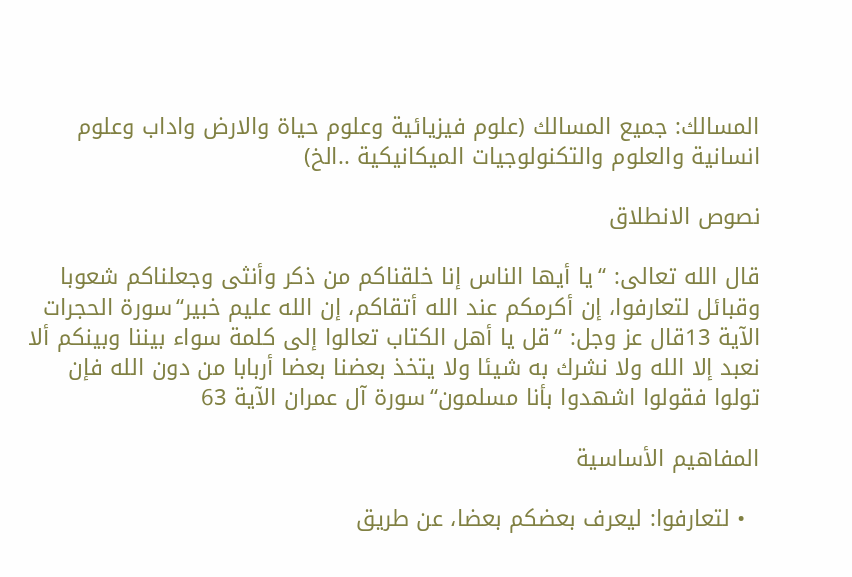المسالك: جميع المسالك (علوم فيزيائية وعلوم حياة والارض واداب وعلوم انسانية والعلوم والتكنولوجيات الميكانيكية ..الخ)

نصوص الانطلاق

قال الله تعالى: “يا أيها الناس إنا خلقناكم من ذكر وأنثى وجعلناكم شعوبا وقبائل لتعارفوا، إن أكرمكم عند الله أتقاكم، إن الله عليم خبير“سورة الحجرات الآية 13قال عز وجل: “قل يا أهل الكتاب تعالوا إلى كلمة سواء بيننا وبينكم ألا نعبد إلا الله ولا نشرك به شيئا ولا يتخذ بعضنا بعضا أربابا من دون الله فإن تولوا فقولوا اشهدوا بأنا مسلمون“سورة آل عمران الآية 63

المفاهيم الأساسية

  • لتعارفوا: ليعرف بعضكم بعضا، عن طريق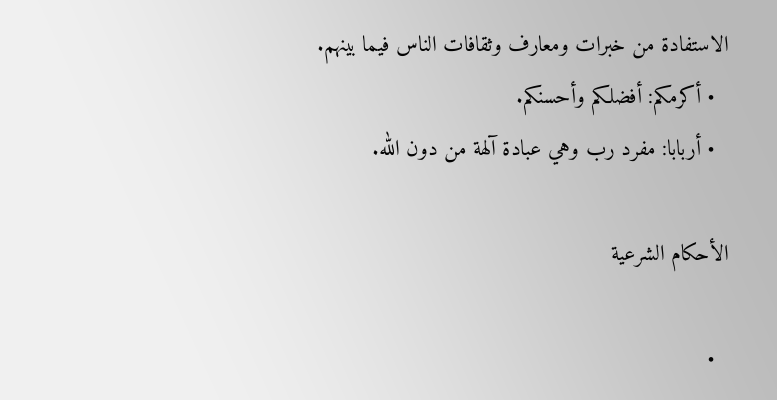الاستفادة من خبرات ومعارف وثقافات الناس فيما بينهم.
  • أكرمكم: أفضلكم وأحسنكم.
  • أربابا: مفرد رب وهي عبادة آلهة من دون الله.

الأحكام الشرعية

  •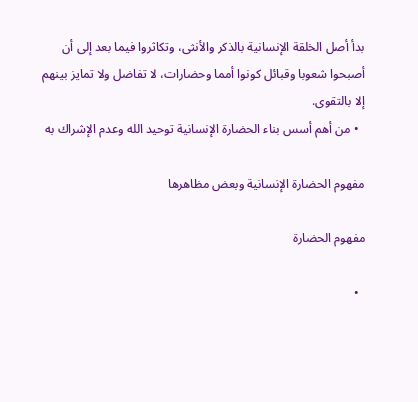بدأ أصل الخلقة الإنسانية بالذكر والأنثى، وتكاثروا فيما بعد إلى أن أصبحوا شعوبا وقبائل كونوا أمما وحضارات، لا تفاضل ولا تمايز بينهم إلا بالتقوى.
  • من أهم أسس بناء الحضارة الإنسانية توحيد الله وعدم الإشراك به

مفهوم الحضارة الإنسانية وبعض مظاهرها

مفهوم الحضارة

  •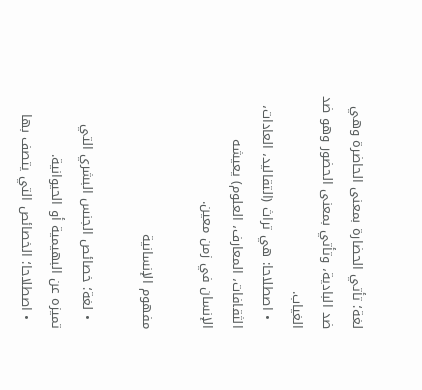لغة؛ تأتي الحضارة بمعنى الحاضرة وهي ضد البادية، وتأتي بمعنى الحضور وهو ضد الغياب.
  • اصطلاحا: هي تراث (التقاليد، العادات، الثقافات، المعارف، العلوم) يعيشه الإنسان في زمن معين.

مفهوم الإنسانية

  • لغة؛ خصائص الجنس البشري التي تميزه عن البهيمية أو الحيوانية.
  • اصطلاحا؛ الخصائص التي يتصف بها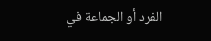الفرد أو الجماعة في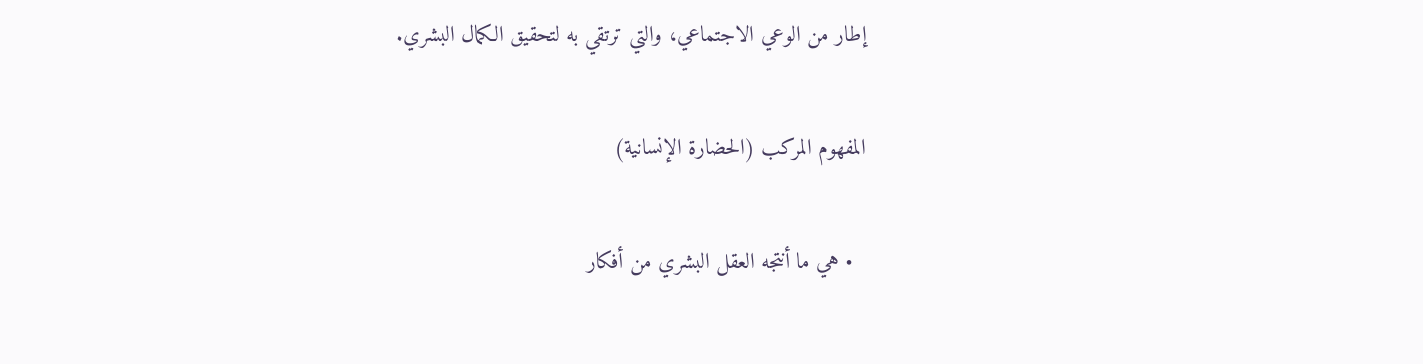إطار من الوعي الاجتماعي، والتي ترتقي به لتحقيق الكمال البشري.

المفهوم المركب (الحضارة الإنسانية)

  • هي ما أنتجه العقل البشري من أفكار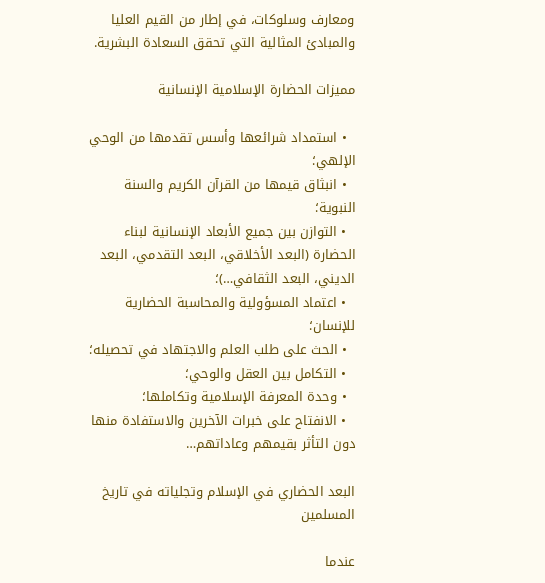ومعارف وسلوكات، في إطار من القيم العليا والمبادئ المثالية التي تحقق السعادة البشرية.

مميزات الحضارة الإسلامية الإنسانية

  • استمداد شرائعها وأسس تقدمها من الوحي الإلهي؛
  • انبثاق قيمها من القرآن الكريم والسنة النبوية؛
  • التوازن بين جميع الأبعاد الإنسانية لبناء الحضارة (البعد الأخلاقي، البعد التقدمي، البعد الديني، البعد الثقافي…)؛
  • اعتماد المسؤولية والمحاسبة الحضارية للإنسان؛
  • الحث على طلب العلم والاجتهاد في تحصيله؛
  • التكامل بين العقل والوحي؛
  • وحدة المعرفة الإسلامية وتكاملها؛
  • الانفتاح على خبرات الآخرين والاستفادة منها دون التأثر بقيمهم وعاداتهم…

البعد الحضاري في الإسلام وتجلياته في تاريخ المسلمين

عندما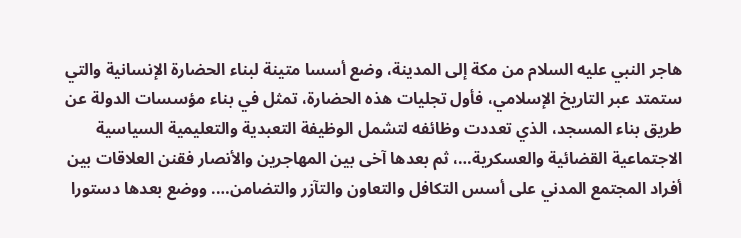هاجر النبي عليه السلام من مكة إلى المدينة، وضع أسسا متينة لبناء الحضارة الإنسانية والتي ستمتد عبر التاريخ الإسلامي، فأول تجليات هذه الحضارة، تمثل في بناء مؤسسات الدولة عن طريق بناء المسجد، الذي تعددت وظائفه لتشمل الوظيفة التعبدية والتعليمية السياسية الاجتماعية القضائية والعسكرية…، ثم بعدها آخى بين المهاجرين والأنصار فقنن العلاقات بين أفراد المجتمع المدني على أسس التكافل والتعاون والتآزر والتضامن…. ووضع بعدها دستورا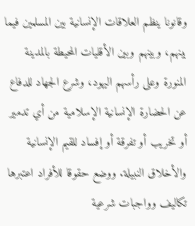وقانونا ينظم العلاقات الإنسانية بين المسلمين فيما بينهم، وبينهم وبين الأقليات المحيطة بالمدينة المنورة وعلى رأسهم اليهود، وشرع الجهاد للدفاع عن الحضارة الإنسانية الإسلامية من أي تدمير أو تخريب أو تفرقة أو إفساد للقيم الإنسانية والأخلاق النبيلة. ووضع حقوقا للأفراد اعتبرها تكاليف وواجبات شرعية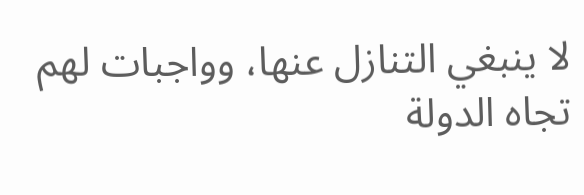لا ينبغي التنازل عنها، وواجبات لهم تجاه الدولة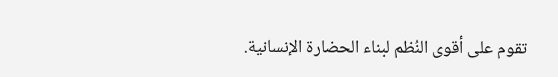تقوم على أقوى النُظم لبناء الحضارة الإنسانية.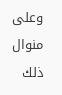وعلى منوال ذلك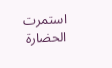استمرت الحضارة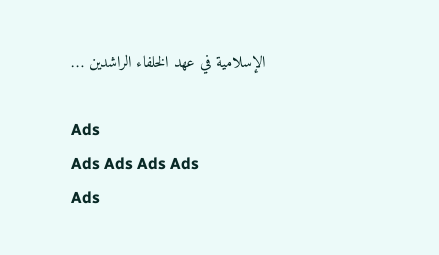الإسلامية في عهد الخلفاء الراشدين …

Ads
Ads Ads Ads Ads
Ads